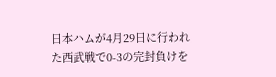日本ハムが4月29日に行われた西武戦で0-3の完封負けを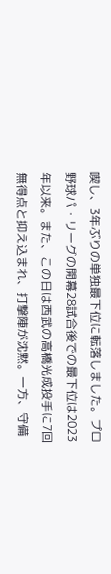喫し、3年ぶりの単独最下位に転落しました。プロ野球パ・リーグの開幕28試合後での最下位は2023年以来。また、この日は西武の高橋光成投手に7回無得点と抑え込まれ、打撃陣が沈黙。一方、守備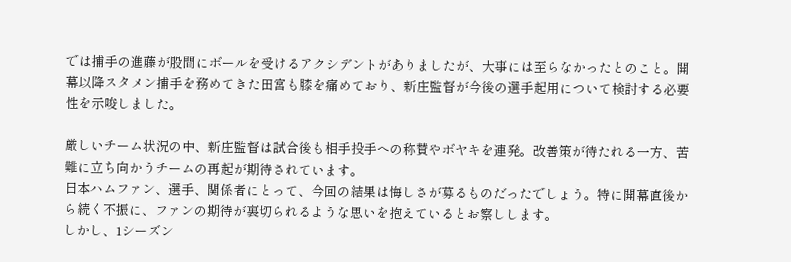では捕手の進藤が股間にボールを受けるアクシデントがありましたが、大事には至らなかったとのこと。開幕以降スタメン捕手を務めてきた田宮も膝を痛めており、新庄監督が今後の選手起用について検討する必要性を示唆しました。

厳しいチーム状況の中、新庄監督は試合後も相手投手への称賛やボヤキを連発。改善策が待たれる一方、苦難に立ち向かうチームの再起が期待されています。
日本ハムファン、選手、関係者にとって、今回の結果は悔しさが募るものだったでしょう。特に開幕直後から続く不振に、ファンの期待が裏切られるような思いを抱えているとお察しします。
しかし、1シーズン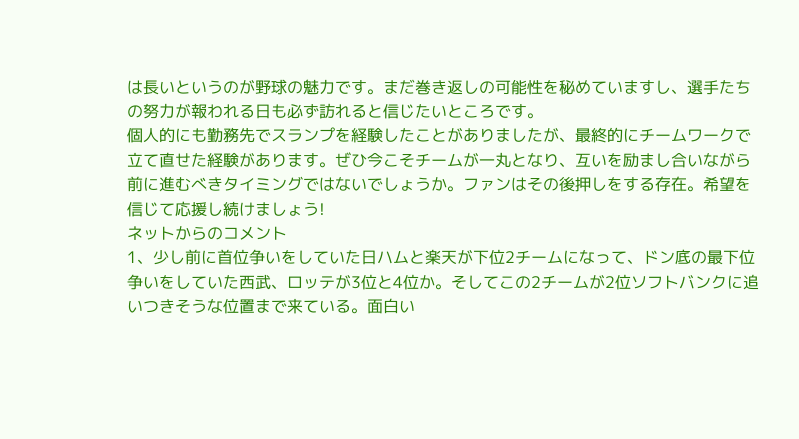は長いというのが野球の魅力です。まだ巻き返しの可能性を秘めていますし、選手たちの努力が報われる日も必ず訪れると信じたいところです。
個人的にも勤務先でスランプを経験したことがありましたが、最終的にチームワークで立て直せた経験があります。ぜひ今こそチームが一丸となり、互いを励まし合いながら前に進むべきタイミングではないでしょうか。ファンはその後押しをする存在。希望を信じて応援し続けましょう!
ネットからのコメント
1、少し前に首位争いをしていた日ハムと楽天が下位2チームになって、ドン底の最下位争いをしていた西武、ロッテが3位と4位か。そしてこの2チームが2位ソフトバンクに追いつきそうな位置まで来ている。面白い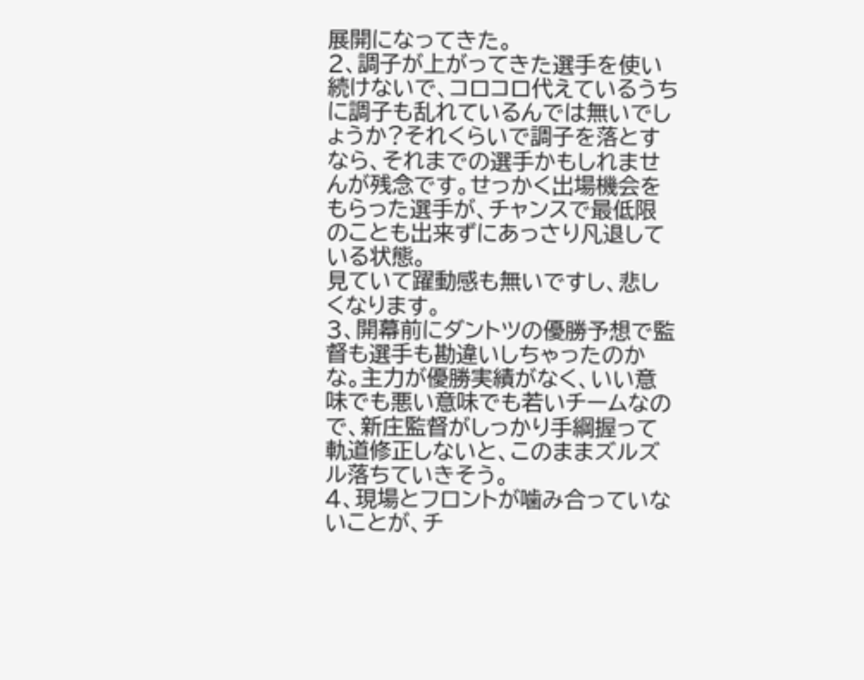展開になってきた。
2、調子が上がってきた選手を使い続けないで、コロコロ代えているうちに調子も乱れているんでは無いでしょうか?それくらいで調子を落とすなら、それまでの選手かもしれませんが残念です。せっかく出場機会をもらった選手が、チャンスで最低限のことも出来ずにあっさり凡退している状態。
見ていて躍動感も無いですし、悲しくなります。
3、開幕前にダントツの優勝予想で監督も選手も勘違いしちゃったのかな。主力が優勝実績がなく、いい意味でも悪い意味でも若いチームなので、新庄監督がしっかり手綱握って軌道修正しないと、このままズルズル落ちていきそう。
4、現場とフロントが噛み合っていないことが、チ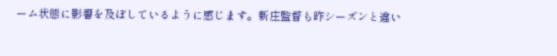ーム状態に影響を及ぼしているように感じます。新庄監督も昨シーズンと違い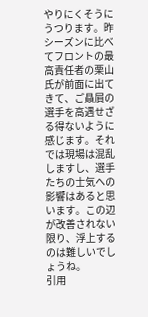やりにくそうにうつります。昨シーズンに比べてフロントの最高責任者の栗山氏が前面に出てきて、ご贔屓の選手を高遇せざる得ないように感じます。それでは現場は混乱しますし、選手たちの士気への影響はあると思います。この辺が改善されない限り、浮上するのは難しいでしょうね。
引用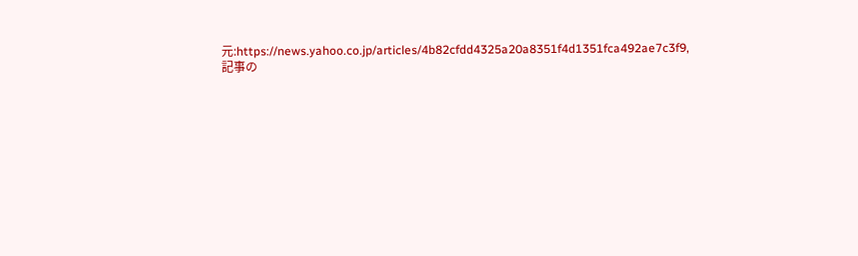元:https://news.yahoo.co.jp/articles/4b82cfdd4325a20a8351f4d1351fca492ae7c3f9,記事の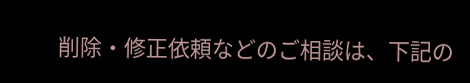削除・修正依頼などのご相談は、下記の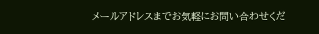メールアドレスまでお気軽にお問い合わせくだ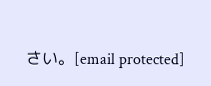さい。[email protected]